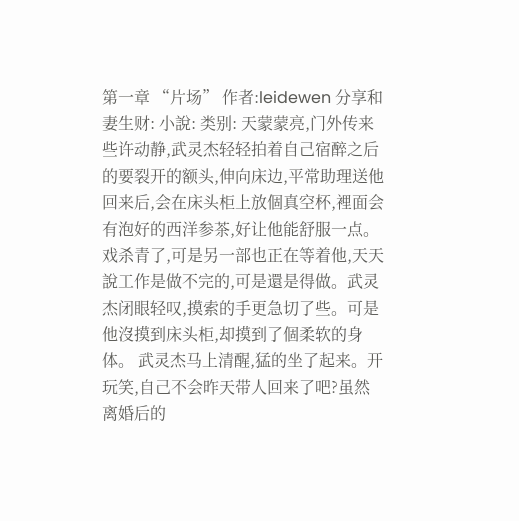第一章 “片场” 作者:leidewen 分享和妻生财: 小說: 类别: 天蒙蒙亮,门外传来些许动静,武灵杰轻轻拍着自己宿醉之后的要裂开的额头,伸向床边,平常助理送他回来后,会在床头柜上放個真空杯,裡面会有泡好的西洋参茶,好让他能舒服一点。戏杀青了,可是另一部也正在等着他,天天說工作是做不完的,可是還是得做。武灵杰闭眼轻叹,摸索的手更急切了些。可是他沒摸到床头柜,却摸到了個柔软的身体。 武灵杰马上清醒,猛的坐了起来。开玩笑,自己不会昨天带人回来了吧?虽然离婚后的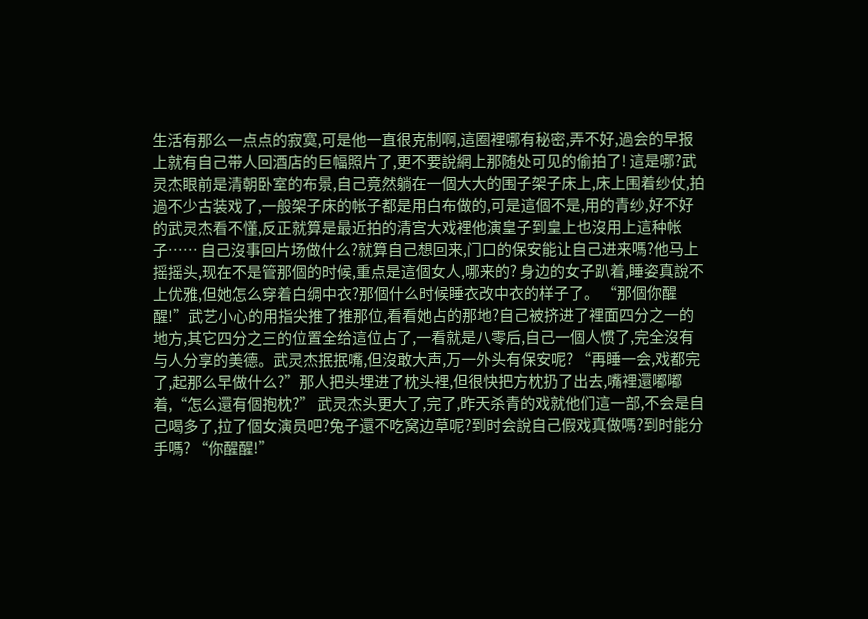生活有那么一点点的寂寞,可是他一直很克制啊,這圈裡哪有秘密,弄不好,過会的早报上就有自己带人回酒店的巨幅照片了,更不要說網上那随处可见的偷拍了! 這是哪?武灵杰眼前是清朝卧室的布景,自己竟然躺在一個大大的围子架子床上,床上围着纱仗,拍過不少古装戏了,一般架子床的帐子都是用白布做的,可是這個不是,用的青纱,好不好的武灵杰看不懂,反正就算是最近拍的清宫大戏裡他演皇子到皇上也沒用上這种帐子…… 自己沒事回片场做什么?就算自己想回来,门口的保安能让自己进来嗎?他马上摇摇头,现在不是管那個的时候,重点是這個女人,哪来的? 身边的女子趴着,睡姿真說不上优雅,但她怎么穿着白绸中衣?那個什么时候睡衣改中衣的样子了。 “那個你醒醒!”武艺小心的用指尖推了推那位,看看她占的那地?自己被挤进了裡面四分之一的地方,其它四分之三的位置全给這位占了,一看就是八零后,自己一個人惯了,完全沒有与人分享的美德。武灵杰抿抿嘴,但沒敢大声,万一外头有保安呢? “再睡一会,戏都完了,起那么早做什么?”那人把头埋进了枕头裡,但很快把方枕扔了出去,嘴裡還嘟嘟着,“怎么還有個抱枕?” 武灵杰头更大了,完了,昨天杀青的戏就他们這一部,不会是自己喝多了,拉了個女演员吧?兔子還不吃窝边草呢?到时会說自己假戏真做嗎?到时能分手嗎? “你醒醒!”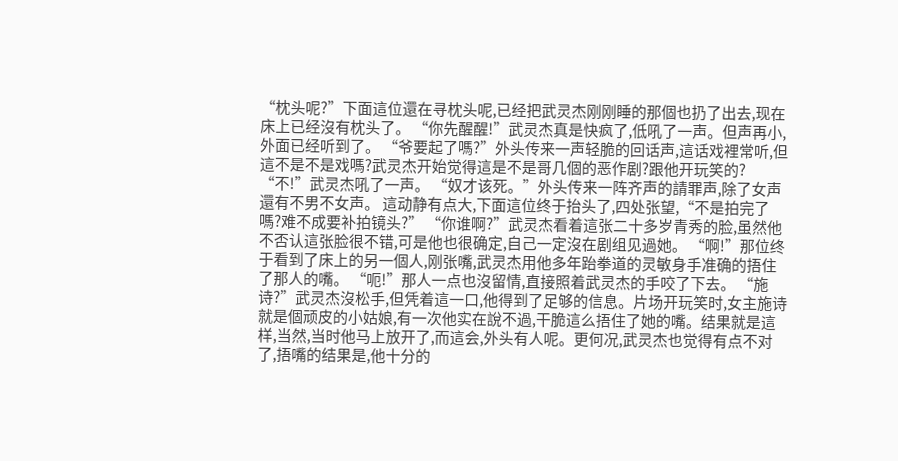“枕头呢?”下面這位還在寻枕头呢,已经把武灵杰刚刚睡的那個也扔了出去,现在床上已经沒有枕头了。 “你先醒醒!”武灵杰真是快疯了,低吼了一声。但声再小,外面已经听到了。 “爷要起了嗎?”外头传来一声轻脆的回话声,這话戏裡常听,但這不是不是戏嗎?武灵杰开始觉得這是不是哥几個的恶作剧?跟他开玩笑的? “不!”武灵杰吼了一声。 “奴才该死。”外头传来一阵齐声的請罪声,除了女声還有不男不女声。 這动静有点大,下面這位终于抬头了,四处张望,“不是拍完了嗎?难不成要补拍镜头?” “你谁啊?”武灵杰看着這张二十多岁青秀的脸,虽然他不否认這张脸很不错,可是他也很确定,自己一定沒在剧组见過她。 “啊!”那位终于看到了床上的另一個人,刚张嘴,武灵杰用他多年跆拳道的灵敏身手准确的捂住了那人的嘴。 “呃!”那人一点也沒留情,直接照着武灵杰的手咬了下去。 “施诗?”武灵杰沒松手,但凭着這一口,他得到了足够的信息。片场开玩笑时,女主施诗就是個顽皮的小姑娘,有一次他实在說不過,干脆這么捂住了她的嘴。结果就是這样,当然,当时他马上放开了,而這会,外头有人呢。更何况,武灵杰也觉得有点不对了,捂嘴的结果是,他十分的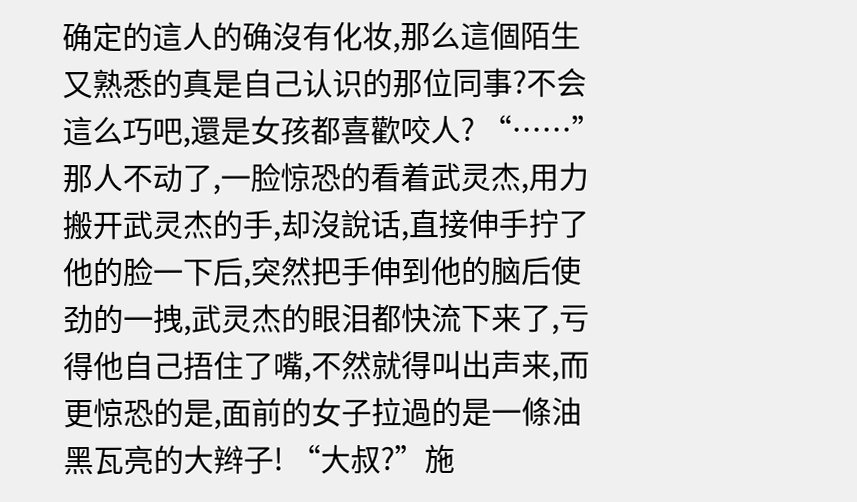确定的這人的确沒有化妆,那么這個陌生又熟悉的真是自己认识的那位同事?不会這么巧吧,還是女孩都喜歡咬人? “……”那人不动了,一脸惊恐的看着武灵杰,用力搬开武灵杰的手,却沒說话,直接伸手拧了他的脸一下后,突然把手伸到他的脑后使劲的一拽,武灵杰的眼泪都快流下来了,亏得他自己捂住了嘴,不然就得叫出声来,而更惊恐的是,面前的女子拉過的是一條油黑瓦亮的大辫子! “大叔?”施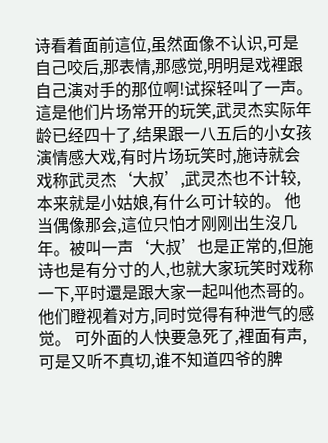诗看着面前這位,虽然面像不认识,可是自己咬后,那表情,那感觉,明明是戏裡跟自己演对手的那位啊!试探轻叫了一声。這是他们片场常开的玩笑,武灵杰实际年龄已经四十了,结果跟一八五后的小女孩演情感大戏,有时片场玩笑时,施诗就会戏称武灵杰‘大叔’,武灵杰也不计较,本来就是小姑娘,有什么可计较的。 他当偶像那会,這位只怕才刚刚出生沒几年。被叫一声‘大叔’也是正常的,但施诗也是有分寸的人,也就大家玩笑时戏称一下,平时還是跟大家一起叫他杰哥的。 他们瞪视着对方,同时觉得有种泄气的感觉。 可外面的人快要急死了,裡面有声,可是又听不真切,谁不知道四爷的脾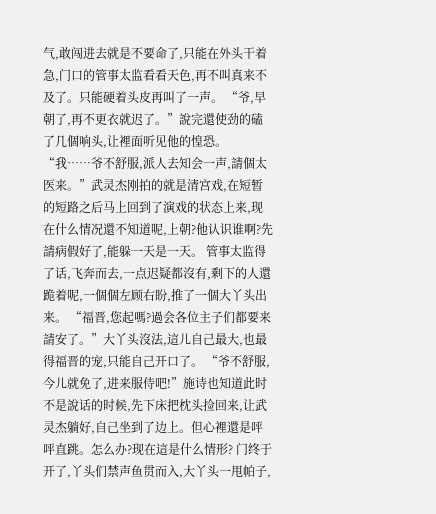气,敢闯进去就是不要命了,只能在外头干着急,门口的管事太监看看天色,再不叫真来不及了。只能硬着头皮再叫了一声。 “爷,早朝了,再不更衣就迟了。”說完還使劲的磕了几個响头,让裡面听见他的惶恐。 “我……爷不舒服,派人去知会一声,請個太医来。”武灵杰刚拍的就是清宫戏,在短暂的短路之后马上回到了演戏的状态上来,现在什么情况還不知道呢,上朝?他认识谁啊?先請病假好了,能躲一天是一天。 管事太监得了话,飞奔而去,一点迟疑都沒有,剩下的人還跪着呢,一個個左顾右盼,推了一個大丫头出来。 “福晋,您起嗎?過会各位主子们都要来請安了。”大丫头沒法,這儿自己最大,也最得福晋的宠,只能自己开口了。 “爷不舒服,今儿就免了,进来服侍吧!”施诗也知道此时不是說话的时候,先下床把枕头捡回来,让武灵杰躺好,自己坐到了边上。但心裡還是呯呯直跳。怎么办?现在這是什么情形? 门终于开了,丫头们禁声鱼贯而入,大丫头一甩帕子,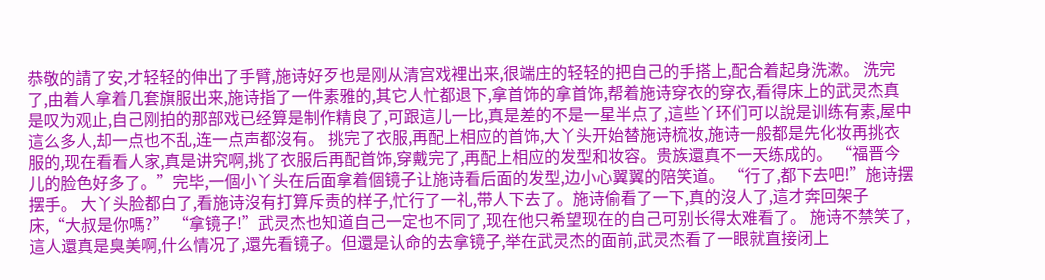恭敬的請了安,才轻轻的伸出了手臂,施诗好歹也是刚从清宫戏裡出来,很端庄的轻轻的把自己的手搭上,配合着起身洗漱。 洗完了,由着人拿着几套旗服出来,施诗指了一件素雅的,其它人忙都退下,拿首饰的拿首饰,帮着施诗穿衣的穿衣,看得床上的武灵杰真是叹为观止,自己刚拍的那部戏已经算是制作精良了,可跟這儿一比,真是差的不是一星半点了,這些丫环们可以說是训练有素,屋中這么多人,却一点也不乱,连一点声都沒有。 挑完了衣服,再配上相应的首饰,大丫头开始替施诗梳妆,施诗一般都是先化妆再挑衣服的,现在看看人家,真是讲究啊,挑了衣服后再配首饰,穿戴完了,再配上相应的发型和妆容。贵族還真不一天练成的。 “福晋今儿的脸色好多了。”完毕,一個小丫头在后面拿着個镜子让施诗看后面的发型,边小心翼翼的陪笑道。 “行了,都下去吧!”施诗摆摆手。 大丫头脸都白了,看施诗沒有打算斥责的样子,忙行了一礼,带人下去了。施诗偷看了一下,真的沒人了,這才奔回架子床,“大叔是你嗎?” “拿镜子!”武灵杰也知道自己一定也不同了,现在他只希望现在的自己可别长得太难看了。 施诗不禁笑了,這人還真是臭美啊,什么情况了,還先看镜子。但還是认命的去拿镜子,举在武灵杰的面前,武灵杰看了一眼就直接闭上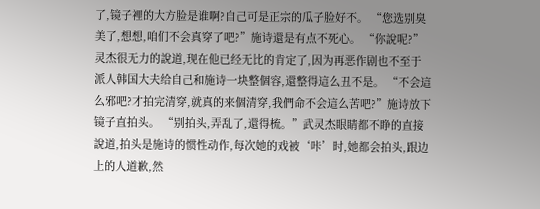了,镜子裡的大方脸是谁啊?自己可是正宗的瓜子脸好不。 “您选别臭美了,想想,咱们不会真穿了吧?”施诗還是有点不死心。 “你說呢?”灵杰很无力的說道,现在他已经无比的肯定了,因为再恶作剧也不至于派人韩国大夫给自己和施诗一块整個容,還整得這么丑不是。 “不会這么邪吧?才拍完清穿,就真的来個清穿,我們命不会這么苦吧?”施诗放下镜子直拍头。 “别拍头,弄乱了,還得梳。”武灵杰眼睛都不睁的直接說道,拍头是施诗的惯性动作,每次她的戏被‘咔’时,她都会拍头,跟边上的人道歉,然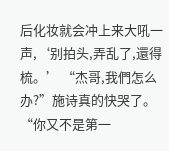后化妆就会冲上来大吼一声,‘别拍头,弄乱了,還得梳。’ “杰哥,我們怎么办?”施诗真的快哭了。 “你又不是第一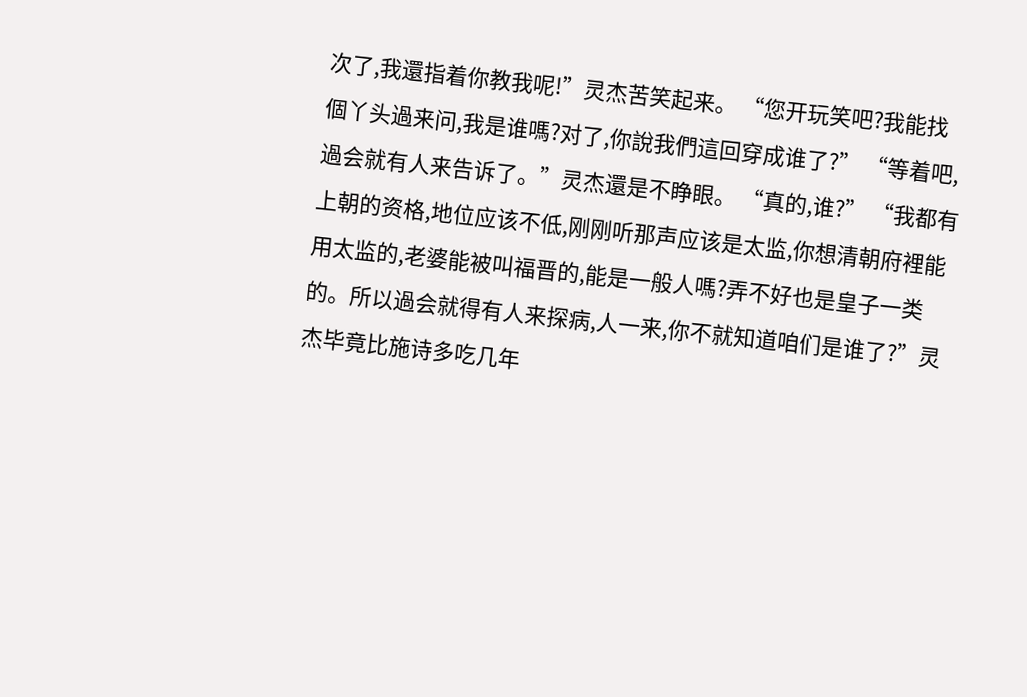次了,我還指着你教我呢!”灵杰苦笑起来。 “您开玩笑吧?我能找個丫头過来问,我是谁嗎?对了,你說我們這回穿成谁了?” “等着吧,過会就有人来告诉了。”灵杰還是不睁眼。 “真的,谁?” “我都有上朝的资格,地位应该不低,刚刚听那声应该是太监,你想清朝府裡能用太监的,老婆能被叫福晋的,能是一般人嗎?弄不好也是皇子一类的。所以過会就得有人来探病,人一来,你不就知道咱们是谁了?”灵杰毕竟比施诗多吃几年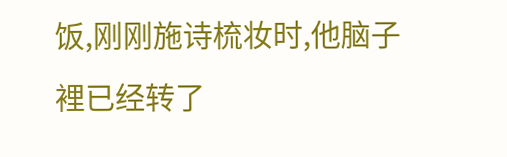饭,刚刚施诗梳妆时,他脑子裡已经转了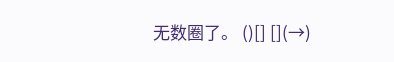无数圈了。 ()[] [](→)